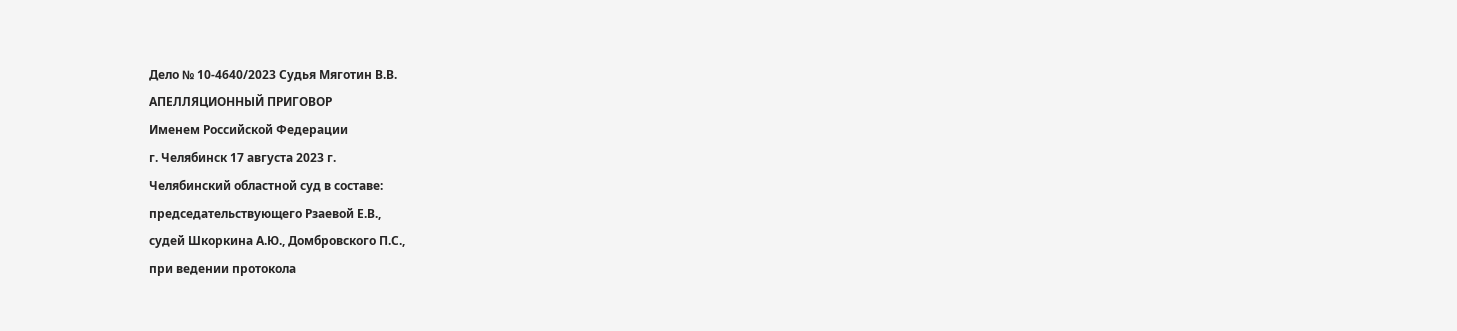Дело № 10-4640/2023 Судья Мяготин В.В.
АПЕЛЛЯЦИОННЫЙ ПРИГОВОР
Именем Российской Федерации
г. Челябинск 17 августа 2023 г.
Челябинский областной суд в составе:
председательствующего Рзаевой Е.В.,
судей Шкоркина А.Ю., Домбровского П.С.,
при ведении протокола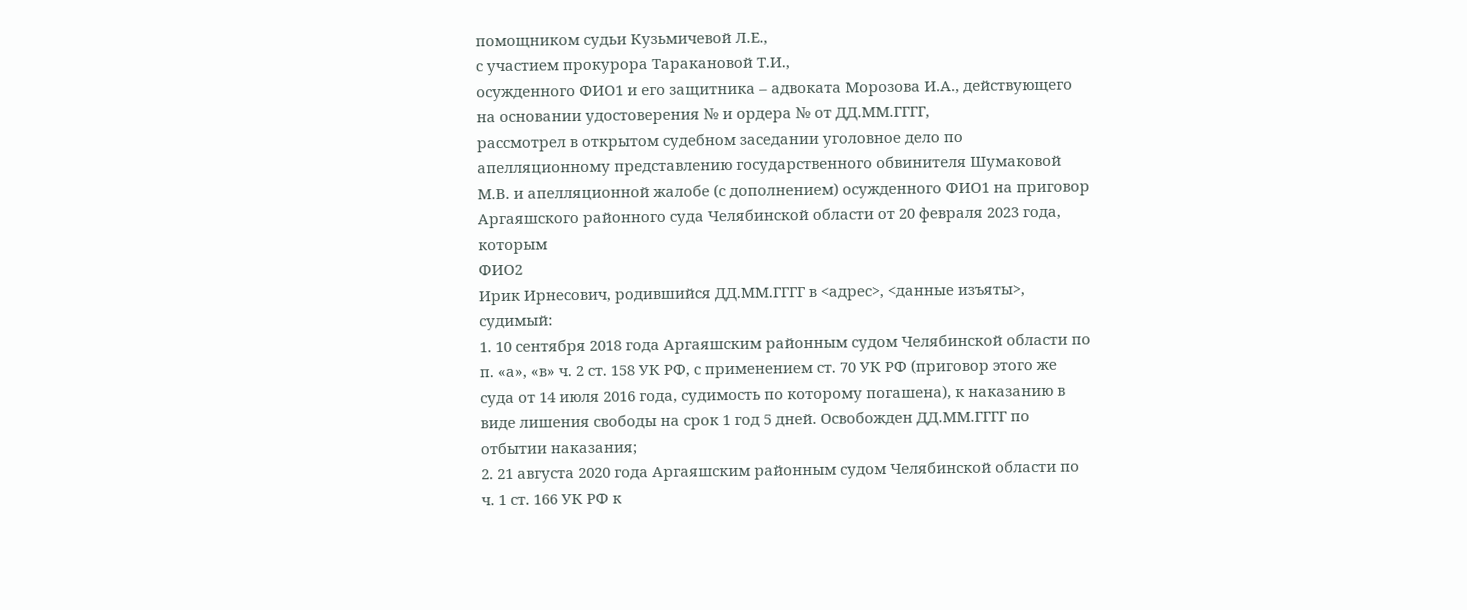помощником судьи Кузьмичевой Л.Е.,
с участием прокурора Таракановой Т.И.,
осужденного ФИО1 и его защитника – адвоката Морозова И.А., действующего на основании удостоверения № и ордера № от ДД.ММ.ГГГГ,
рассмотрел в открытом судебном заседании уголовное дело по апелляционному представлению государственного обвинителя Шумаковой М.В. и апелляционной жалобе (с дополнением) осужденного ФИО1 на приговор Аргаяшского районного суда Челябинской области от 20 февраля 2023 года, которым
ФИО2
Ирик Ирнесович, родившийся ДД.ММ.ГГГГ в <адрес>, <данные изъяты>, судимый:
1. 10 сентября 2018 года Аргаяшским районным судом Челябинской области по п. «а», «в» ч. 2 ст. 158 УК РФ, с применением ст. 70 УК РФ (приговор этого же суда от 14 июля 2016 года, судимость по которому погашена), к наказанию в виде лишения свободы на срок 1 год 5 дней. Освобожден ДД.ММ.ГГГГ по отбытии наказания;
2. 21 августа 2020 года Аргаяшским районным судом Челябинской области по ч. 1 ст. 166 УК РФ к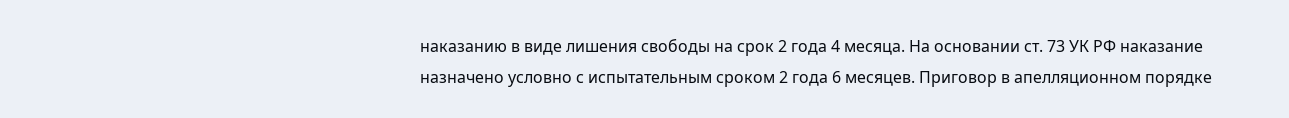наказанию в виде лишения свободы на срок 2 года 4 месяца. На основании ст. 73 УК РФ наказание назначено условно с испытательным сроком 2 года 6 месяцев. Приговор в апелляционном порядке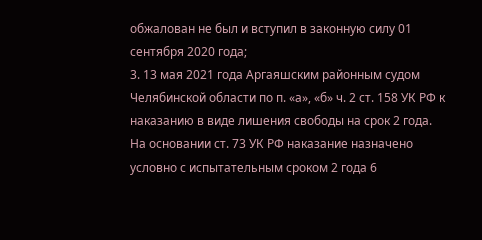обжалован не был и вступил в законную силу 01 сентября 2020 года;
3. 13 мая 2021 года Аргаяшским районным судом Челябинской области по п. «а», «б» ч. 2 ст. 158 УК РФ к наказанию в виде лишения свободы на срок 2 года. На основании ст. 73 УК РФ наказание назначено условно с испытательным сроком 2 года 6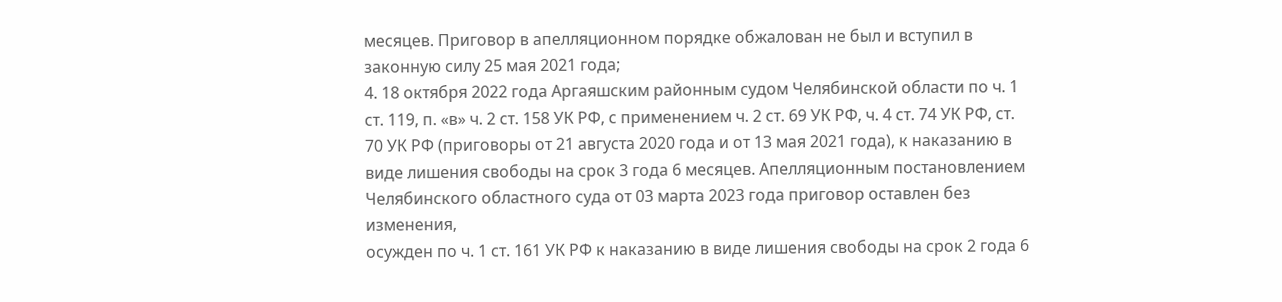месяцев. Приговор в апелляционном порядке обжалован не был и вступил в законную силу 25 мая 2021 года;
4. 18 октября 2022 года Аргаяшским районным судом Челябинской области по ч. 1 ст. 119, п. «в» ч. 2 ст. 158 УК РФ, с применением ч. 2 ст. 69 УК РФ, ч. 4 ст. 74 УК РФ, ст. 70 УК РФ (приговоры от 21 августа 2020 года и от 13 мая 2021 года), к наказанию в виде лишения свободы на срок 3 года 6 месяцев. Апелляционным постановлением Челябинского областного суда от 03 марта 2023 года приговор оставлен без изменения,
осужден по ч. 1 ст. 161 УК РФ к наказанию в виде лишения свободы на срок 2 года 6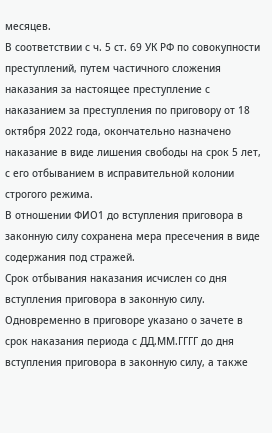месяцев.
В соответствии с ч. 5 ст. 69 УК РФ по совокупности преступлений, путем частичного сложения наказания за настоящее преступление с наказанием за преступления по приговору от 18 октября 2022 года, окончательно назначено наказание в виде лишения свободы на срок 5 лет, с его отбыванием в исправительной колонии строгого режима.
В отношении ФИО1 до вступления приговора в законную силу сохранена мера пресечения в виде содержания под стражей.
Срок отбывания наказания исчислен со дня вступления приговора в законную силу.
Одновременно в приговоре указано о зачете в срок наказания периода с ДД.ММ.ГГГГ до дня вступления приговора в законную силу, а также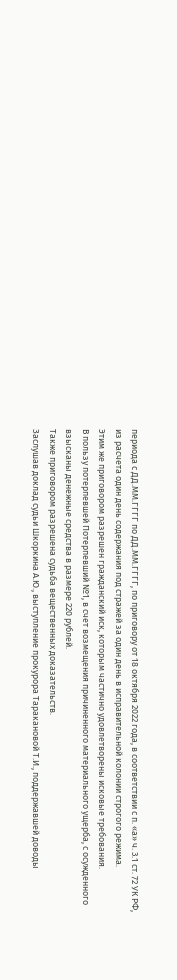периода с ДД.ММ.ГГГГ по ДД.ММ.ГГГГ, по приговору от 18 октября 2022 года, в соответствии с п. «а» ч. 3.1 ст. 72 УК РФ, из расчета один день содержания под стражей за один день в исправительной колонии строгого режима.
Этим же приговором разрешен гражданский иск, которым частично удовлетворены исковые требования.
В пользу потерпевшей Потерпевший №1, в счет возмещения причиненного материального ущерба, с осужденного взысканы денежные средства в размере 220 рублей.
Также приговором разрешена судьба вещественных доказательств.
Заслушав доклад судьи Шкоркина А.Ю., выступление прокурора Таракановой Т.И., поддержавшей доводы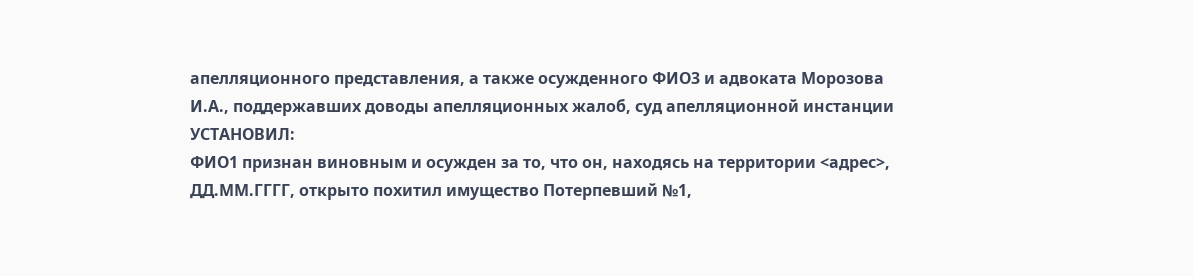апелляционного представления, а также осужденного ФИО3 и адвоката Морозова И.А., поддержавших доводы апелляционных жалоб, суд апелляционной инстанции
УСТАНОВИЛ:
ФИО1 признан виновным и осужден за то, что он, находясь на территории <адрес>, ДД.ММ.ГГГГ, открыто похитил имущество Потерпевший №1,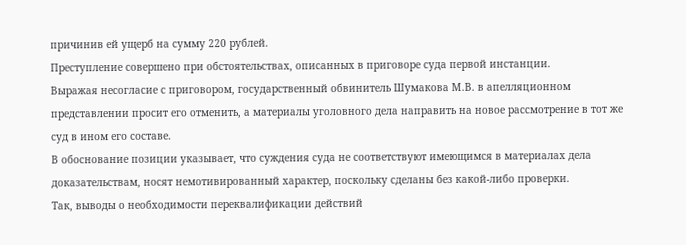причинив ей ущерб на сумму 220 рублей.
Преступление совершено при обстоятельствах, описанных в приговоре суда первой инстанции.
Выражая несогласие с приговором, государственный обвинитель Шумакова М.В. в апелляционном представлении просит его отменить, а материалы уголовного дела направить на новое рассмотрение в тот же суд в ином его составе.
В обоснование позиции указывает, что суждения суда не соответствуют имеющимся в материалах дела доказательствам, носят немотивированный характер, поскольку сделаны без какой-либо проверки.
Так, выводы о необходимости переквалификации действий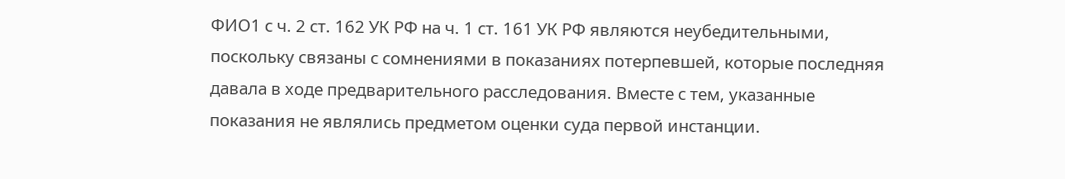ФИО1 с ч. 2 ст. 162 УК РФ на ч. 1 ст. 161 УК РФ являются неубедительными, поскольку связаны с сомнениями в показаниях потерпевшей, которые последняя давала в ходе предварительного расследования. Вместе с тем, указанные показания не являлись предметом оценки суда первой инстанции.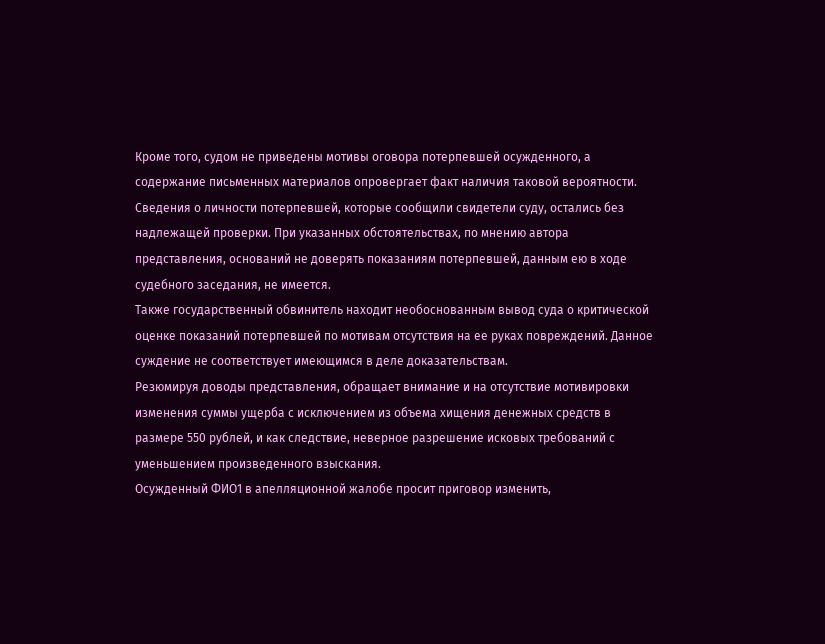Кроме того, судом не приведены мотивы оговора потерпевшей осужденного, а содержание письменных материалов опровергает факт наличия таковой вероятности. Сведения о личности потерпевшей, которые сообщили свидетели суду, остались без надлежащей проверки. При указанных обстоятельствах, по мнению автора представления, оснований не доверять показаниям потерпевшей, данным ею в ходе судебного заседания, не имеется.
Также государственный обвинитель находит необоснованным вывод суда о критической оценке показаний потерпевшей по мотивам отсутствия на ее руках повреждений. Данное суждение не соответствует имеющимся в деле доказательствам.
Резюмируя доводы представления, обращает внимание и на отсутствие мотивировки изменения суммы ущерба с исключением из объема хищения денежных средств в размере 550 рублей, и как следствие, неверное разрешение исковых требований с уменьшением произведенного взыскания.
Осужденный ФИО1 в апелляционной жалобе просит приговор изменить,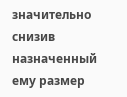значительно снизив назначенный ему размер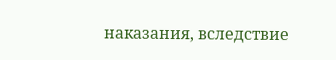наказания, вследствие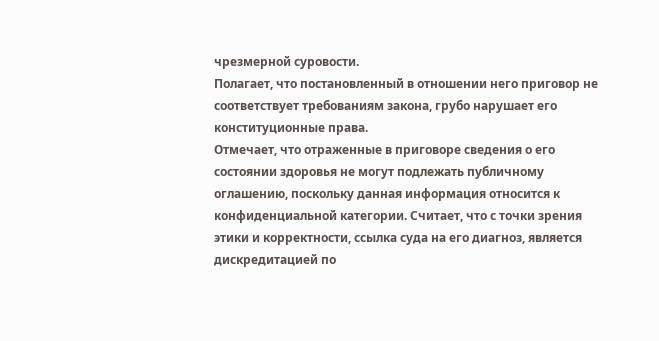чрезмерной суровости.
Полагает, что постановленный в отношении него приговор не соответствует требованиям закона, грубо нарушает его конституционные права.
Отмечает, что отраженные в приговоре сведения о его состоянии здоровья не могут подлежать публичному оглашению, поскольку данная информация относится к конфиденциальной категории. Считает, что с точки зрения этики и корректности, ссылка суда на его диагноз, является дискредитацией по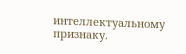интеллектуальному признаку.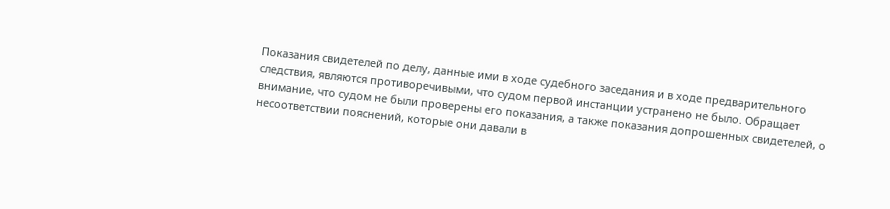Показания свидетелей по делу, данные ими в ходе судебного заседания и в ходе предварительного следствия, являются противоречивыми, что судом первой инстанции устранено не было. Обращает внимание, что судом не были проверены его показания, а также показания допрошенных свидетелей, о несоответствии пояснений, которые они давали в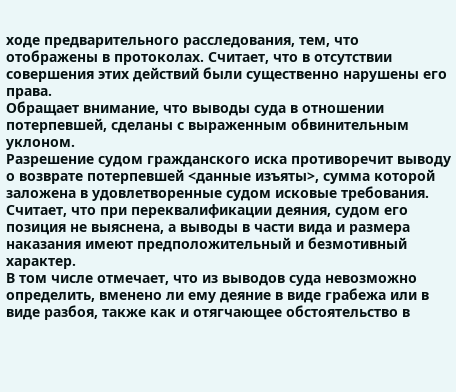ходе предварительного расследования, тем, что отображены в протоколах. Считает, что в отсутствии совершения этих действий были существенно нарушены его права.
Обращает внимание, что выводы суда в отношении потерпевшей, сделаны с выраженным обвинительным уклоном.
Разрешение судом гражданского иска противоречит выводу о возврате потерпевшей <данные изъяты>, сумма которой заложена в удовлетворенные судом исковые требования.
Считает, что при переквалификации деяния, судом его позиция не выяснена, а выводы в части вида и размера наказания имеют предположительный и безмотивный характер.
В том числе отмечает, что из выводов суда невозможно определить, вменено ли ему деяние в виде грабежа или в виде разбоя, также как и отягчающее обстоятельство в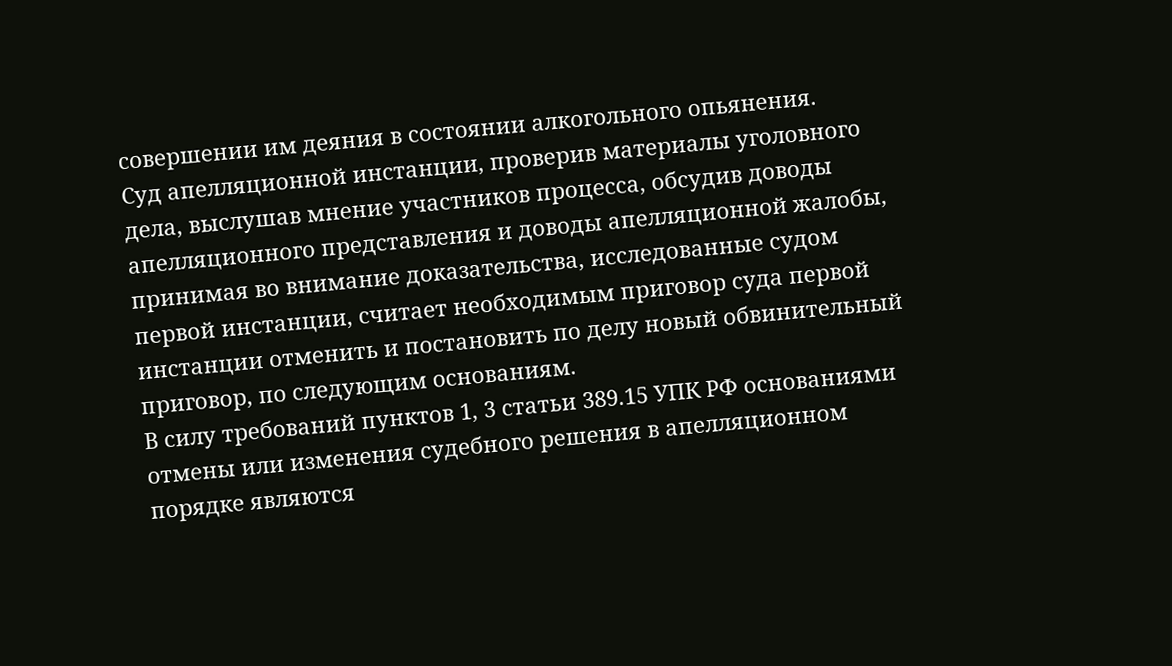совершении им деяния в состоянии алкогольного опьянения.
Суд апелляционной инстанции, проверив материалы уголовного дела, выслушав мнение участников процесса, обсудив доводы апелляционного представления и доводы апелляционной жалобы, принимая во внимание доказательства, исследованные судом первой инстанции, считает необходимым приговор суда первой инстанции отменить и постановить по делу новый обвинительный приговор, по следующим основаниям.
В силу требований пунктов 1, 3 статьи 389.15 УПК РФ основаниями отмены или изменения судебного решения в апелляционном порядке являются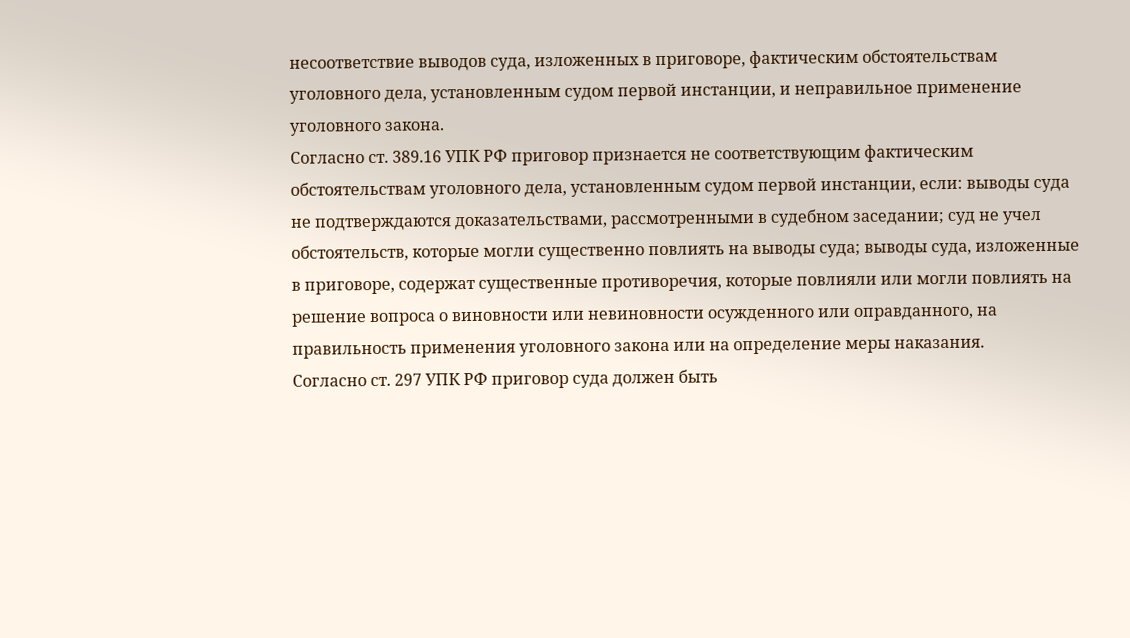несоответствие выводов суда, изложенных в приговоре, фактическим обстоятельствам уголовного дела, установленным судом первой инстанции, и неправильное применение уголовного закона.
Согласно ст. 389.16 УПК РФ приговор признается не соответствующим фактическим обстоятельствам уголовного дела, установленным судом первой инстанции, если: выводы суда не подтверждаются доказательствами, рассмотренными в судебном заседании; суд не учел обстоятельств, которые могли существенно повлиять на выводы суда; выводы суда, изложенные в приговоре, содержат существенные противоречия, которые повлияли или могли повлиять на решение вопроса о виновности или невиновности осужденного или оправданного, на правильность применения уголовного закона или на определение меры наказания.
Согласно ст. 297 УПК РФ приговор суда должен быть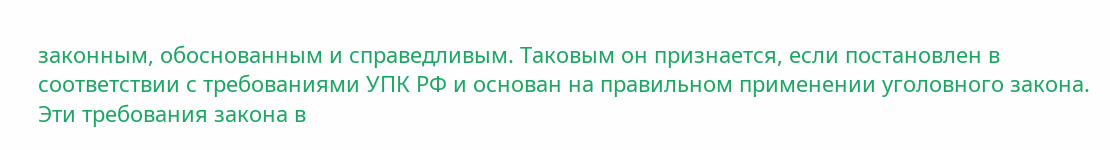законным, обоснованным и справедливым. Таковым он признается, если постановлен в соответствии с требованиями УПК РФ и основан на правильном применении уголовного закона.
Эти требования закона в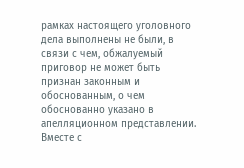рамках настоящего уголовного дела выполнены не были, в связи с чем, обжалуемый приговор не может быть признан законным и обоснованным, о чем обоснованно указано в апелляционном представлении.
Вместе с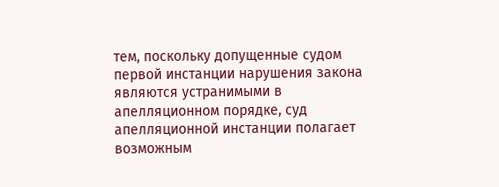тем, поскольку допущенные судом первой инстанции нарушения закона являются устранимыми в апелляционном порядке, суд апелляционной инстанции полагает возможным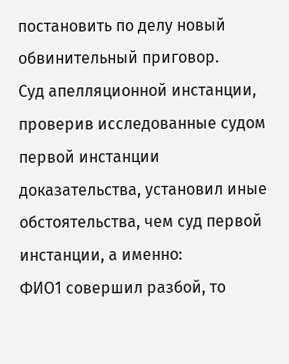постановить по делу новый обвинительный приговор.
Суд апелляционной инстанции, проверив исследованные судом первой инстанции доказательства, установил иные обстоятельства, чем суд первой инстанции, а именно:
ФИО1 совершил разбой, то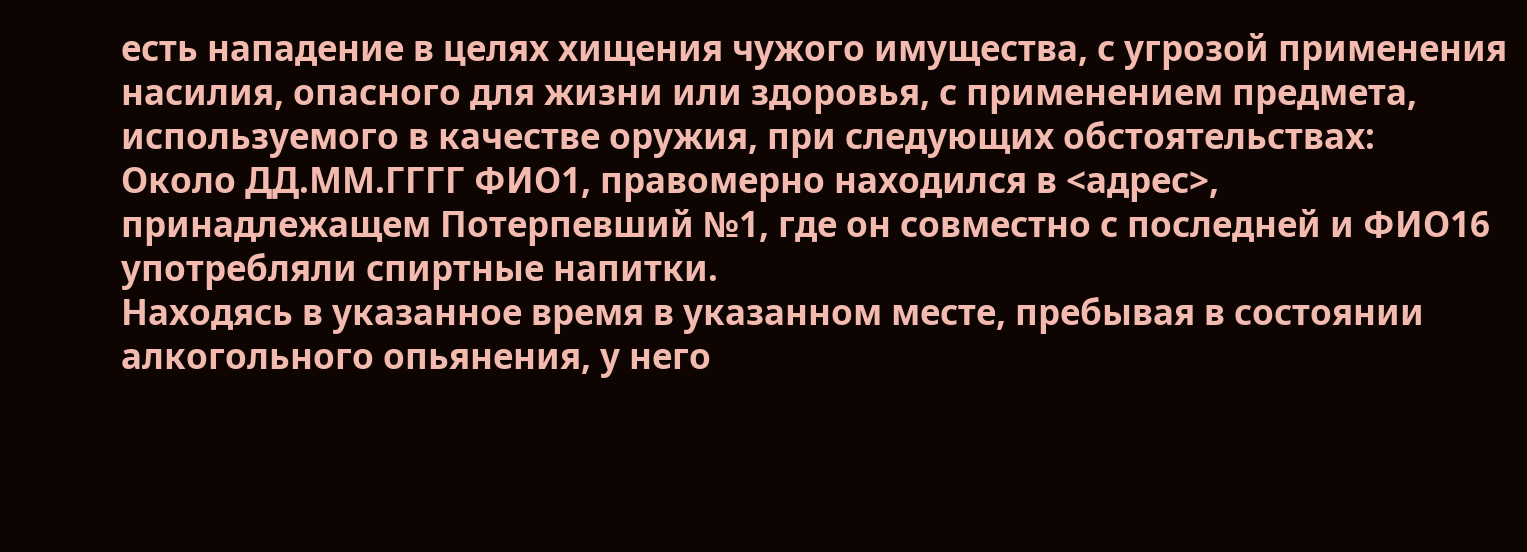есть нападение в целях хищения чужого имущества, с угрозой применения насилия, опасного для жизни или здоровья, с применением предмета, используемого в качестве оружия, при следующих обстоятельствах:
Около ДД.ММ.ГГГГ ФИО1, правомерно находился в <адрес>, принадлежащем Потерпевший №1, где он совместно с последней и ФИО16 употребляли спиртные напитки.
Находясь в указанное время в указанном месте, пребывая в состоянии алкогольного опьянения, у него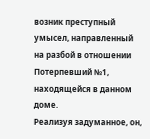возник преступный умысел, направленный на разбой в отношении Потерпевший №1, находящейся в данном доме.
Реализуя задуманное, он,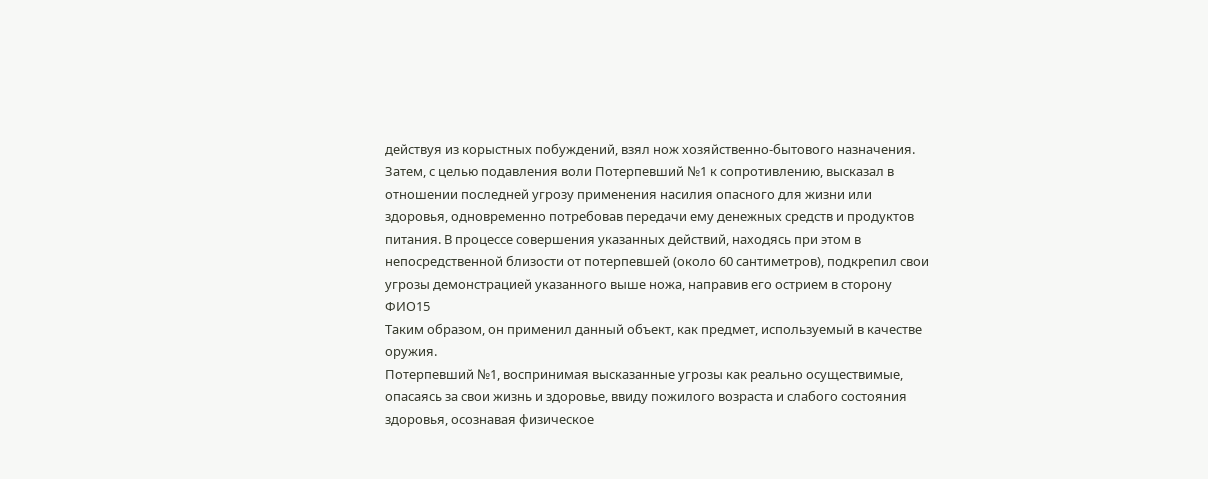действуя из корыстных побуждений, взял нож хозяйственно-бытового назначения. Затем, с целью подавления воли Потерпевший №1 к сопротивлению, высказал в отношении последней угрозу применения насилия опасного для жизни или здоровья, одновременно потребовав передачи ему денежных средств и продуктов питания. В процессе совершения указанных действий, находясь при этом в непосредственной близости от потерпевшей (около 60 сантиметров), подкрепил свои угрозы демонстрацией указанного выше ножа, направив его острием в сторону ФИО15
Таким образом, он применил данный объект, как предмет, используемый в качестве оружия.
Потерпевший №1, воспринимая высказанные угрозы как реально осуществимые, опасаясь за свои жизнь и здоровье, ввиду пожилого возраста и слабого состояния здоровья, осознавая физическое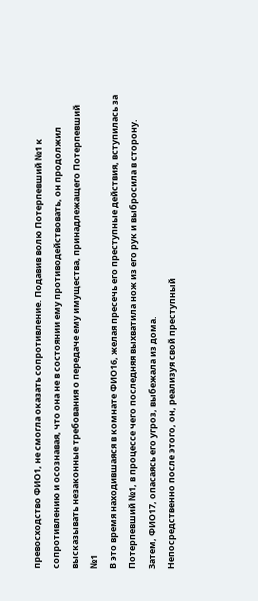превосходство ФИО1, не смогла оказать сопротивление. Подавив волю Потерпевший №1 к сопротивлению и осознавая, что она не в состоянии ему противодействовать, он продолжил высказывать незаконные требования о передаче ему имущества, принадлежащего Потерпевший №1
В это время находившаяся в комнате ФИО16, желая пресечь его преступные действия, вступилась за Потерпевший №1, в процессе чего последняя выхватила нож из его рук и выбросила в сторону. Затем, ФИО17, опасаясь его угроз, выбежала из дома.
Непосредственно после этого, он, реализуя свой преступный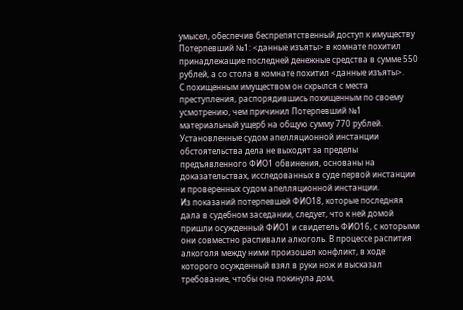умысел, обеспечив беспрепятственный доступ к имуществу Потерпевший №1: <данные изъяты> в комнате похитил принадлежащие последней денежные средства в сумме 550 рублей, а со стола в комнате похитил <данные изъяты>.
С похищенным имуществом он скрылся с места преступления, распорядившись похищенным по своему усмотрению, чем причинил Потерпевший №1 материальный ущерб на общую сумму 770 рублей.
Установленные судом апелляционной инстанции обстоятельства дела не выходят за пределы предъявленного ФИО1 обвинения, основаны на доказательствах, исследованных в суде первой инстанции и проверенных судом апелляционной инстанции.
Из показаний потерпевшей ФИО18, которые последняя дала в судебном заседании, следует, что к ней домой пришли осужденный ФИО1 и свидетель ФИО16, с которыми они совместно распивали алкоголь. В процессе распития алкоголя между ними произошел конфликт, в ходе которого осужденный взял в руки нож и высказал требование, чтобы она покинула дом,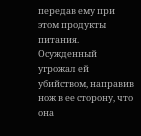передав ему при этом продукты питания. Осужденный угрожал ей убийством, направив нож в ее сторону, что она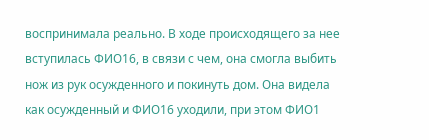воспринимала реально. В ходе происходящего за нее вступилась ФИО16, в связи с чем, она смогла выбить нож из рук осужденного и покинуть дом. Она видела как осужденный и ФИО16 уходили, при этом ФИО1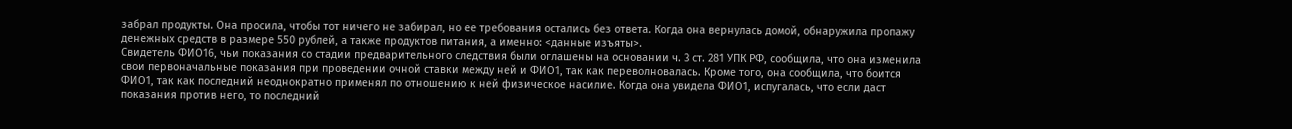забрал продукты. Она просила, чтобы тот ничего не забирал, но ее требования остались без ответа. Когда она вернулась домой, обнаружила пропажу денежных средств в размере 550 рублей, а также продуктов питания, а именно: <данные изъяты>.
Свидетель ФИО16, чьи показания со стадии предварительного следствия были оглашены на основании ч. 3 ст. 281 УПК РФ, сообщила, что она изменила свои первоначальные показания при проведении очной ставки между ней и ФИО1, так как переволновалась. Кроме того, она сообщила, что боится ФИО1, так как последний неоднократно применял по отношению к ней физическое насилие. Когда она увидела ФИО1, испугалась, что если даст показания против него, то последний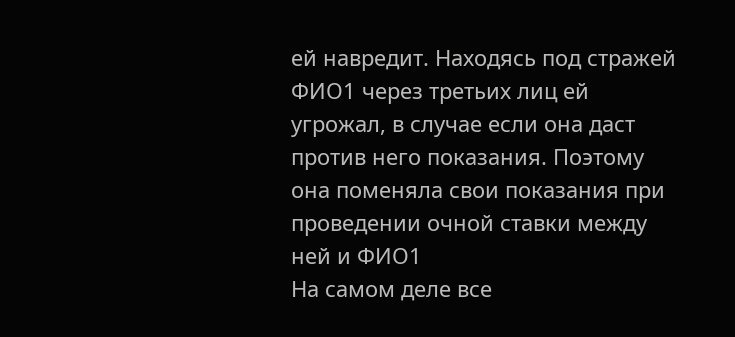ей навредит. Находясь под стражей ФИО1 через третьих лиц ей угрожал, в случае если она даст против него показания. Поэтому она поменяла свои показания при проведении очной ставки между ней и ФИО1
На самом деле все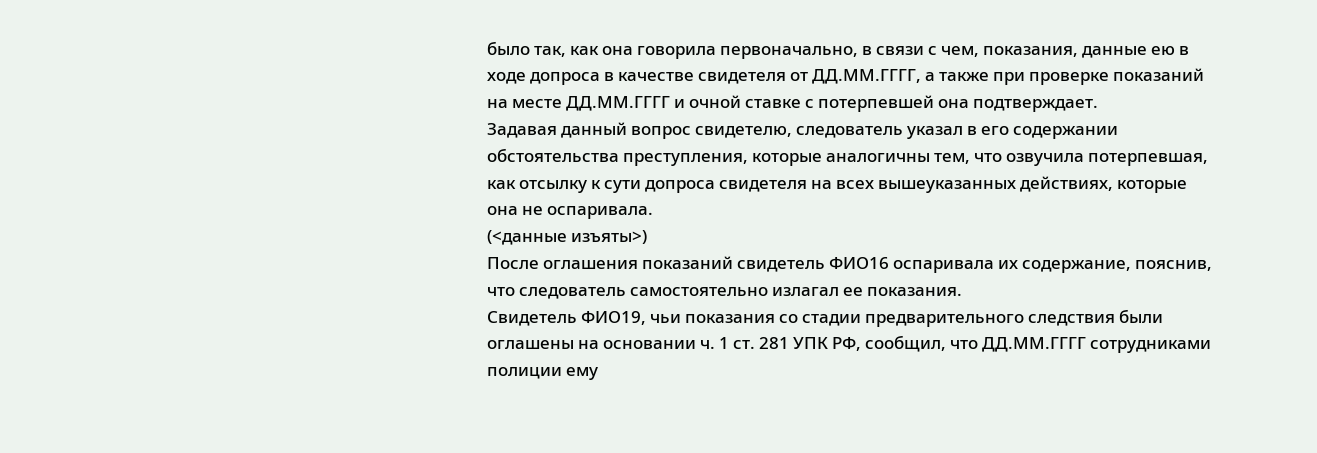было так, как она говорила первоначально, в связи с чем, показания, данные ею в ходе допроса в качестве свидетеля от ДД.ММ.ГГГГ, а также при проверке показаний на месте ДД.ММ.ГГГГ и очной ставке с потерпевшей она подтверждает.
Задавая данный вопрос свидетелю, следователь указал в его содержании обстоятельства преступления, которые аналогичны тем, что озвучила потерпевшая, как отсылку к сути допроса свидетеля на всех вышеуказанных действиях, которые она не оспаривала.
(<данные изъяты>)
После оглашения показаний свидетель ФИО16 оспаривала их содержание, пояснив, что следователь самостоятельно излагал ее показания.
Свидетель ФИО19, чьи показания со стадии предварительного следствия были оглашены на основании ч. 1 ст. 281 УПК РФ, сообщил, что ДД.ММ.ГГГГ сотрудниками полиции ему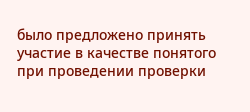было предложено принять участие в качестве понятого при проведении проверки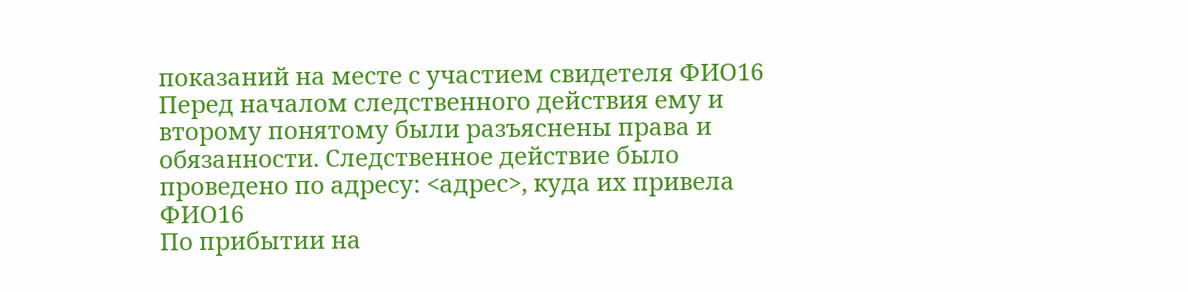показаний на месте с участием свидетеля ФИО16
Перед началом следственного действия ему и второму понятому были разъяснены права и обязанности. Следственное действие было проведено по адресу: <адрес>, куда их привела ФИО16
По прибытии на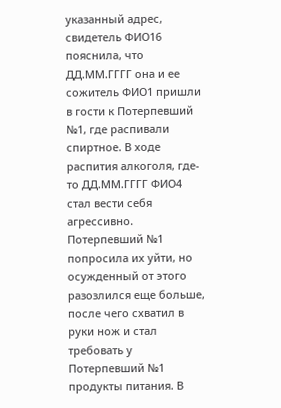указанный адрес, свидетель ФИО16 пояснила, что ДД.ММ.ГГГГ она и ее сожитель ФИО1 пришли в гости к Потерпевший №1, где распивали спиртное. В ходе распития алкоголя, где-то ДД.ММ.ГГГГ ФИО4 стал вести себя агрессивно. Потерпевший №1 попросила их уйти, но осужденный от этого разозлился еще больше, после чего схватил в руки нож и стал требовать у Потерпевший №1 продукты питания. В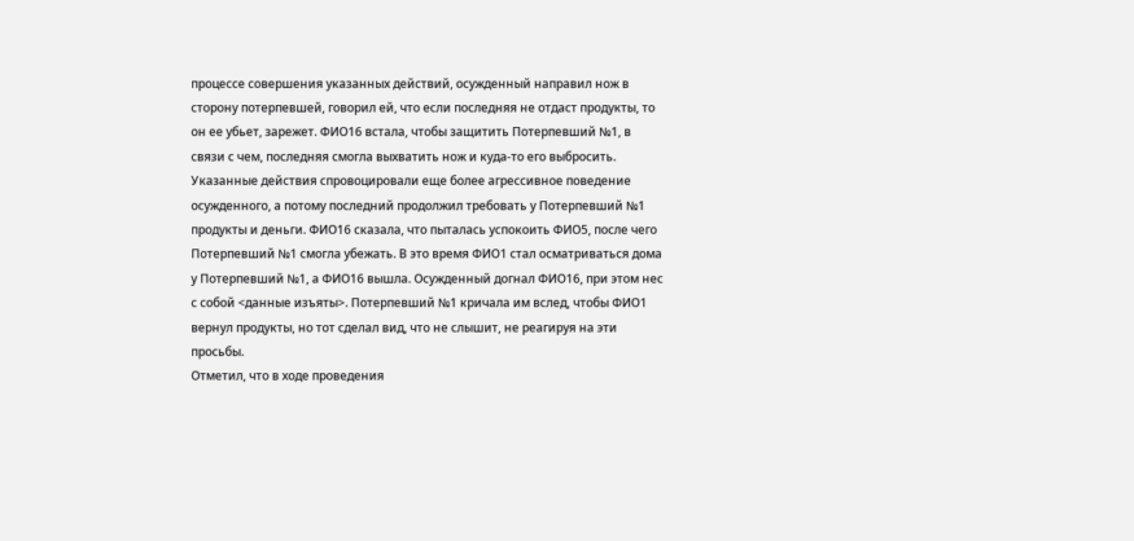процессе совершения указанных действий, осужденный направил нож в сторону потерпевшей, говорил ей, что если последняя не отдаст продукты, то он ее убьет, зарежет. ФИО16 встала, чтобы защитить Потерпевший №1, в связи с чем, последняя смогла выхватить нож и куда-то его выбросить. Указанные действия спровоцировали еще более агрессивное поведение осужденного, а потому последний продолжил требовать у Потерпевший №1 продукты и деньги. ФИО16 сказала, что пыталась успокоить ФИО5, после чего Потерпевший №1 смогла убежать. В это время ФИО1 стал осматриваться дома у Потерпевший №1, а ФИО16 вышла. Осужденный догнал ФИО16, при этом нес с собой <данные изъяты>. Потерпевший №1 кричала им вслед, чтобы ФИО1 вернул продукты, но тот сделал вид, что не слышит, не реагируя на эти просьбы.
Отметил, что в ходе проведения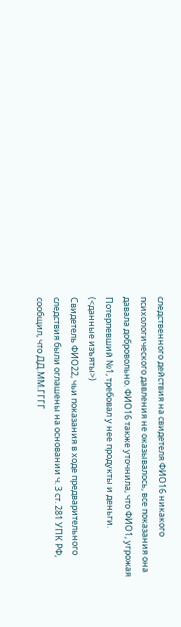следственного действия на свидетеля ФИО16 никакого психологического давления не оказывалось, все показания она давала добровольно. ФИО16 также уточнила, что ФИО1, угрожая Потерпевший №1, требовал у нее продукты и деньги.
(<данные изъяты>)
Свидетель ФИО22, чьи показания в ходе предварительного следствия были оглашены на основании ч. 3 ст. 281 УПК РФ, сообщил, что ДД.ММ.ГГГГ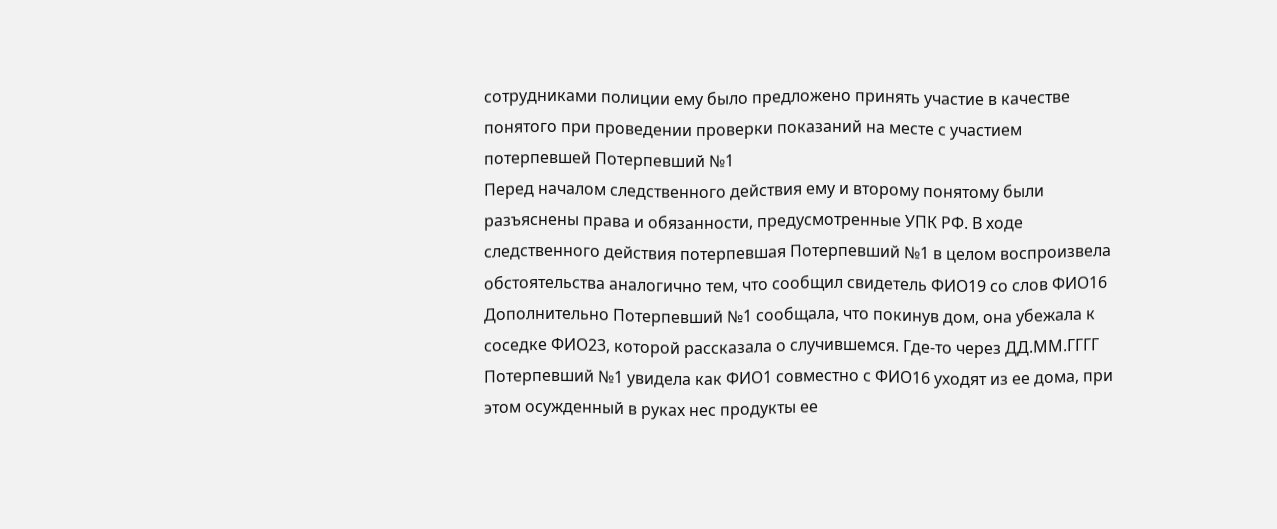сотрудниками полиции ему было предложено принять участие в качестве понятого при проведении проверки показаний на месте с участием потерпевшей Потерпевший №1
Перед началом следственного действия ему и второму понятому были разъяснены права и обязанности, предусмотренные УПК РФ. В ходе следственного действия потерпевшая Потерпевший №1 в целом воспроизвела обстоятельства аналогично тем, что сообщил свидетель ФИО19 со слов ФИО16
Дополнительно Потерпевший №1 сообщала, что покинув дом, она убежала к соседке ФИО23, которой рассказала о случившемся. Где-то через ДД.ММ.ГГГГ Потерпевший №1 увидела как ФИО1 совместно с ФИО16 уходят из ее дома, при этом осужденный в руках нес продукты ее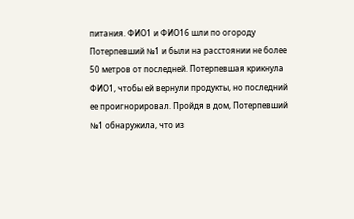питания. ФИО1 и ФИО16 шли по огороду Потерпевший №1 и были на расстоянии не более 50 метров от последней. Потерпевшая крикнула ФИО1, чтобы ей вернули продукты, но последний ее проигнорировал. Пройдя в дом, Потерпевший №1 обнаружила, что из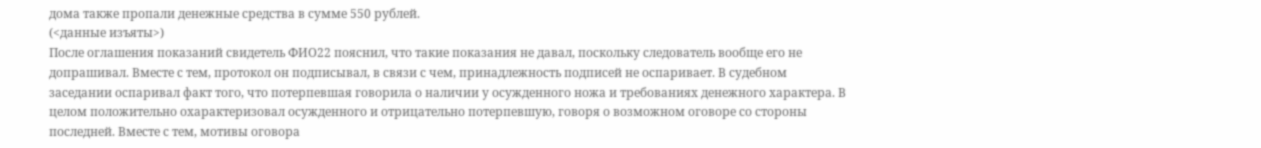дома также пропали денежные средства в сумме 550 рублей.
(<данные изъяты>)
После оглашения показаний свидетель ФИО22 пояснил, что такие показания не давал, поскольку следователь вообще его не допрашивал. Вместе с тем, протокол он подписывал, в связи с чем, принадлежность подписей не оспаривает. В судебном заседании оспаривал факт того, что потерпевшая говорила о наличии у осужденного ножа и требованиях денежного характера. В целом положительно охарактеризовал осужденного и отрицательно потерпевшую, говоря о возможном оговоре со стороны последней. Вместе с тем, мотивы оговора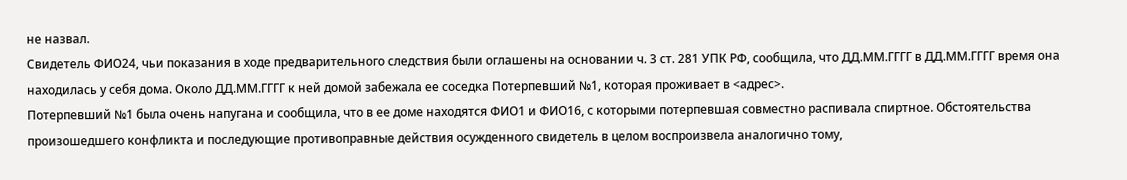не назвал.
Свидетель ФИО24, чьи показания в ходе предварительного следствия были оглашены на основании ч. 3 ст. 281 УПК РФ, сообщила, что ДД.ММ.ГГГГ в ДД.ММ.ГГГГ время она находилась у себя дома. Около ДД.ММ.ГГГГ к ней домой забежала ее соседка Потерпевший №1, которая проживает в <адрес>.
Потерпевший №1 была очень напугана и сообщила, что в ее доме находятся ФИО1 и ФИО16, с которыми потерпевшая совместно распивала спиртное. Обстоятельства произошедшего конфликта и последующие противоправные действия осужденного свидетель в целом воспроизвела аналогично тому,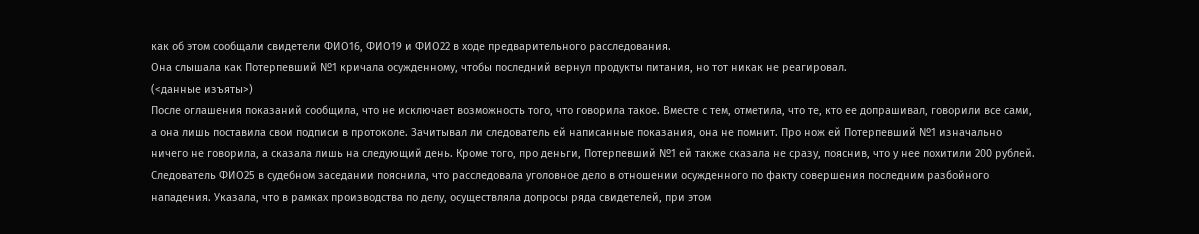как об этом сообщали свидетели ФИО16, ФИО19 и ФИО22 в ходе предварительного расследования.
Она слышала как Потерпевший №1 кричала осужденному, чтобы последний вернул продукты питания, но тот никак не реагировал.
(<данные изъяты>)
После оглашения показаний сообщила, что не исключает возможность того, что говорила такое. Вместе с тем, отметила, что те, кто ее допрашивал, говорили все сами, а она лишь поставила свои подписи в протоколе. Зачитывал ли следователь ей написанные показания, она не помнит. Про нож ей Потерпевший №1 изначально ничего не говорила, а сказала лишь на следующий день. Кроме того, про деньги, Потерпевший №1 ей также сказала не сразу, пояснив, что у нее похитили 200 рублей.
Следователь ФИО25 в судебном заседании пояснила, что расследовала уголовное дело в отношении осужденного по факту совершения последним разбойного нападения. Указала, что в рамках производства по делу, осуществляла допросы ряда свидетелей, при этом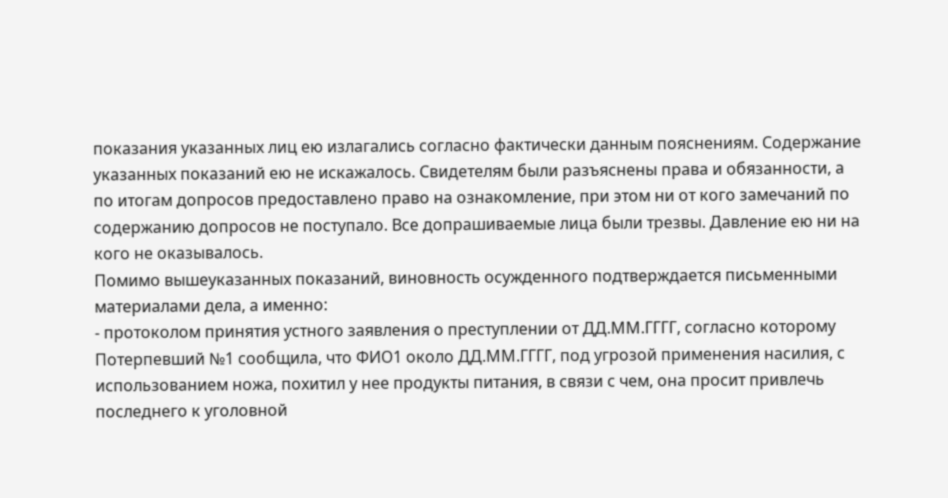показания указанных лиц ею излагались согласно фактически данным пояснениям. Содержание указанных показаний ею не искажалось. Свидетелям были разъяснены права и обязанности, а по итогам допросов предоставлено право на ознакомление, при этом ни от кого замечаний по содержанию допросов не поступало. Все допрашиваемые лица были трезвы. Давление ею ни на кого не оказывалось.
Помимо вышеуказанных показаний, виновность осужденного подтверждается письменными материалами дела, а именно:
- протоколом принятия устного заявления о преступлении от ДД.ММ.ГГГГ, согласно которому Потерпевший №1 сообщила, что ФИО1 около ДД.ММ.ГГГГ, под угрозой применения насилия, с использованием ножа, похитил у нее продукты питания, в связи с чем, она просит привлечь последнего к уголовной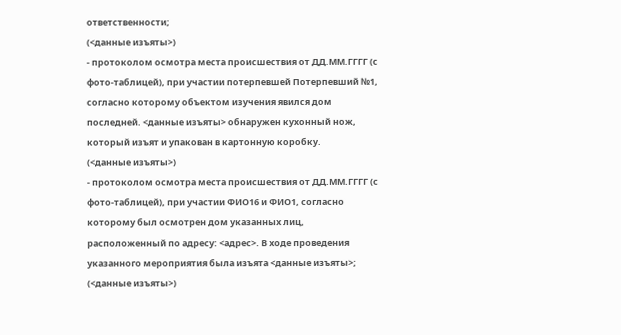ответственности;
(<данные изъяты>)
- протоколом осмотра места происшествия от ДД.ММ.ГГГГ (с фото-таблицей), при участии потерпевшей Потерпевший №1, согласно которому объектом изучения явился дом последней. <данные изъяты> обнаружен кухонный нож, который изъят и упакован в картонную коробку.
(<данные изъяты>)
- протоколом осмотра места происшествия от ДД.ММ.ГГГГ (с фото-таблицей), при участии ФИО16 и ФИО1, согласно которому был осмотрен дом указанных лиц, расположенный по адресу: <адрес>. В ходе проведения указанного мероприятия была изъята <данные изъяты>;
(<данные изъяты>)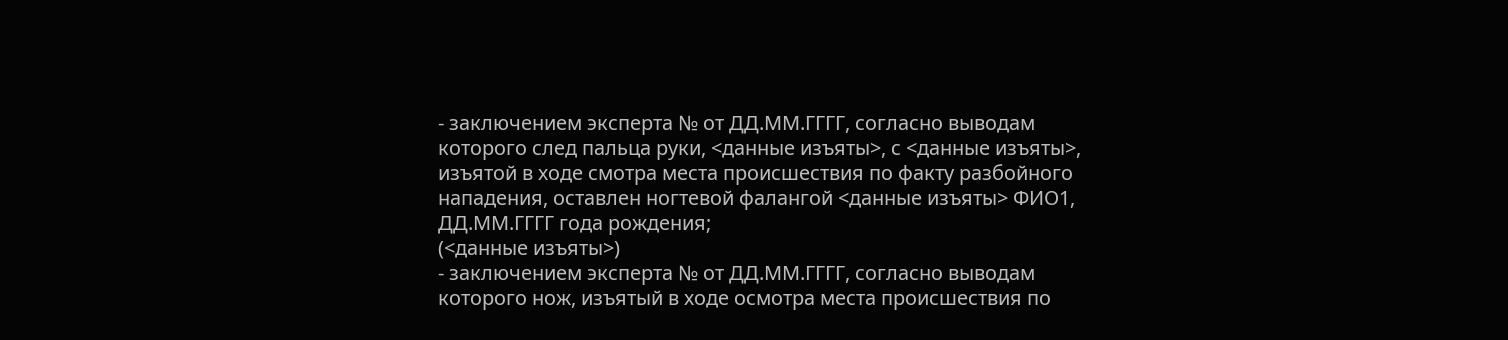- заключением эксперта № от ДД.ММ.ГГГГ, согласно выводам которого след пальца руки, <данные изъяты>, с <данные изъяты>, изъятой в ходе смотра места происшествия по факту разбойного нападения, оставлен ногтевой фалангой <данные изъяты> ФИО1, ДД.ММ.ГГГГ года рождения;
(<данные изъяты>)
- заключением эксперта № от ДД.ММ.ГГГГ, согласно выводам которого нож, изъятый в ходе осмотра места происшествия по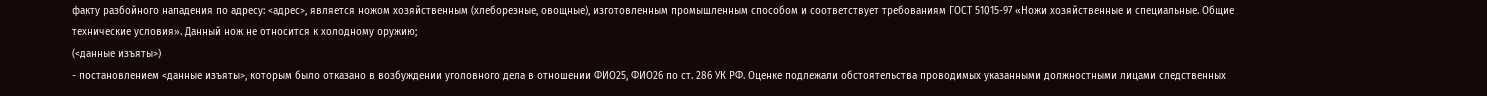факту разбойного нападения по адресу: <адрес>, является ножом хозяйственным (хлеборезные, овощные), изготовленным промышленным способом и соответствует требованиям ГОСТ 51015-97 «Ножи хозяйственные и специальные. Общие технические условия». Данный нож не относится к холодному оружию;
(<данные изъяты>)
- постановлением <данные изъяты>, которым было отказано в возбуждении уголовного дела в отношении ФИО25, ФИО26 по ст. 286 УК РФ. Оценке подлежали обстоятельства проводимых указанными должностными лицами следственных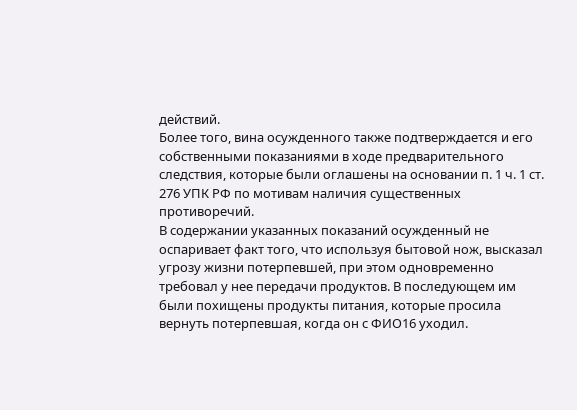действий.
Более того, вина осужденного также подтверждается и его собственными показаниями в ходе предварительного следствия, которые были оглашены на основании п. 1 ч. 1 ст. 276 УПК РФ по мотивам наличия существенных противоречий.
В содержании указанных показаний осужденный не оспаривает факт того, что используя бытовой нож, высказал угрозу жизни потерпевшей, при этом одновременно требовал у нее передачи продуктов. В последующем им были похищены продукты питания, которые просила вернуть потерпевшая, когда он с ФИО16 уходил.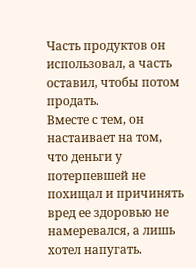Часть продуктов он использовал, а часть оставил, чтобы потом продать.
Вместе с тем, он настаивает на том, что деньги у потерпевшей не похищал и причинять вред ее здоровью не намеревался, а лишь хотел напугать.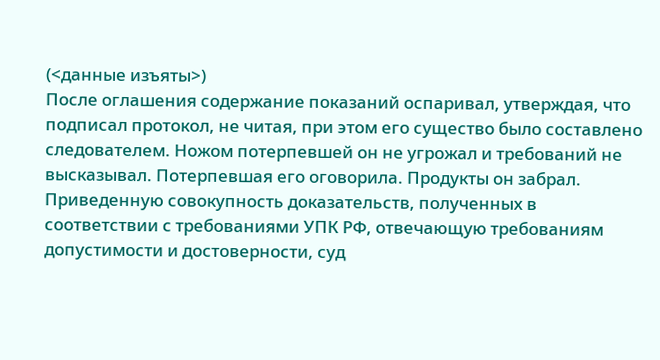(<данные изъяты>)
После оглашения содержание показаний оспаривал, утверждая, что подписал протокол, не читая, при этом его существо было составлено следователем. Ножом потерпевшей он не угрожал и требований не высказывал. Потерпевшая его оговорила. Продукты он забрал.
Приведенную совокупность доказательств, полученных в соответствии с требованиями УПК РФ, отвечающую требованиям допустимости и достоверности, суд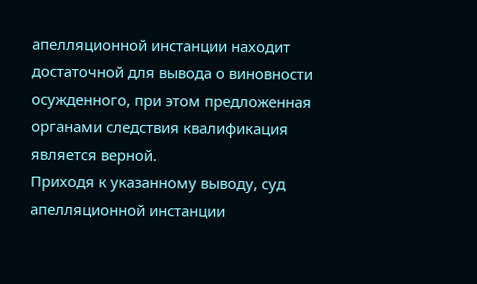апелляционной инстанции находит достаточной для вывода о виновности осужденного, при этом предложенная органами следствия квалификация является верной.
Приходя к указанному выводу, суд апелляционной инстанции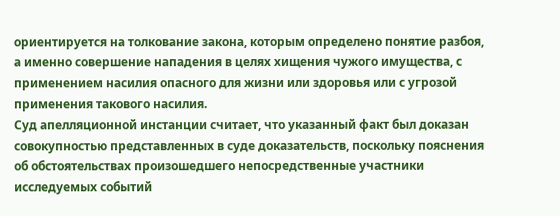ориентируется на толкование закона, которым определено понятие разбоя, а именно совершение нападения в целях хищения чужого имущества, с применением насилия опасного для жизни или здоровья или с угрозой применения такового насилия.
Суд апелляционной инстанции считает, что указанный факт был доказан совокупностью представленных в суде доказательств, поскольку пояснения об обстоятельствах произошедшего непосредственные участники исследуемых событий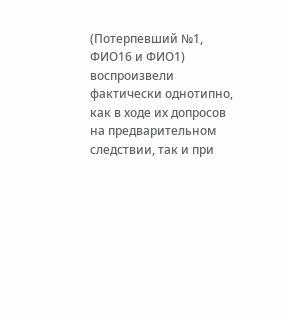(Потерпевший №1, ФИО16 и ФИО1) воспроизвели фактически однотипно, как в ходе их допросов на предварительном следствии, так и при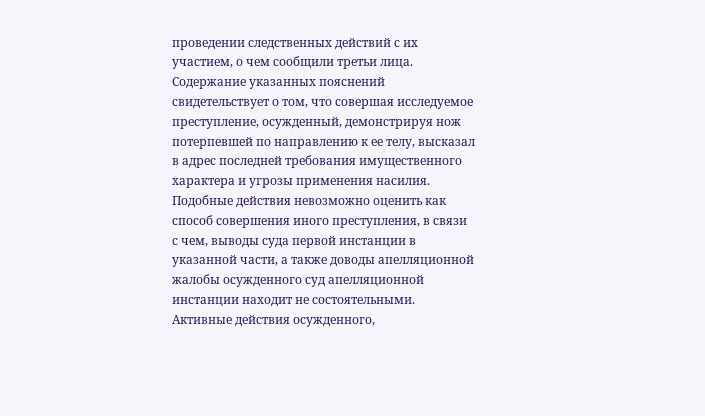проведении следственных действий с их участием, о чем сообщили третьи лица.
Содержание указанных пояснений свидетельствует о том, что совершая исследуемое преступление, осужденный, демонстрируя нож потерпевшей по направлению к ее телу, высказал в адрес последней требования имущественного характера и угрозы применения насилия. Подобные действия невозможно оценить как способ совершения иного преступления, в связи с чем, выводы суда первой инстанции в указанной части, а также доводы апелляционной жалобы осужденного суд апелляционной инстанции находит не состоятельными.
Активные действия осужденного,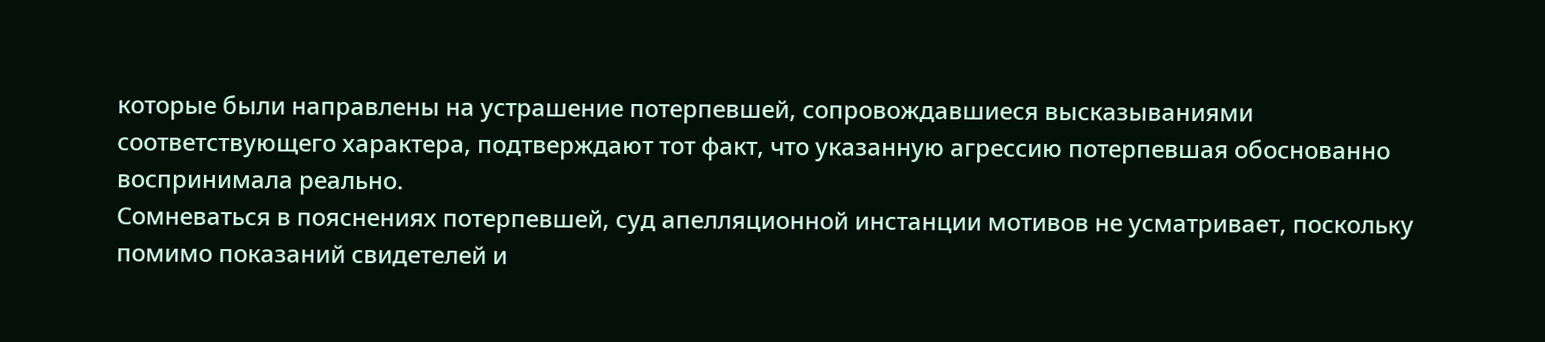которые были направлены на устрашение потерпевшей, сопровождавшиеся высказываниями соответствующего характера, подтверждают тот факт, что указанную агрессию потерпевшая обоснованно воспринимала реально.
Сомневаться в пояснениях потерпевшей, суд апелляционной инстанции мотивов не усматривает, поскольку помимо показаний свидетелей и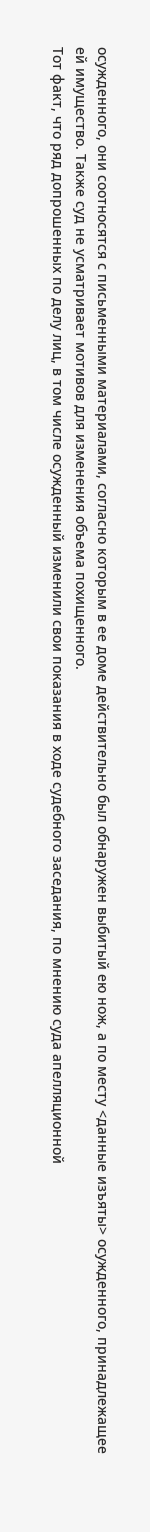осужденного, они соотносятся с письменными материалами, согласно которым в ее доме действительно был обнаружен выбитый ею нож, а по месту <данные изъяты> осужденного, принадлежащее ей имущество. Также суд не усматривает мотивов для изменения объема похищенного.
Тот факт, что ряд допрошенных по делу лиц, в том числе осужденный изменили свои показания в ходе судебного заседания, по мнению суда апелляционной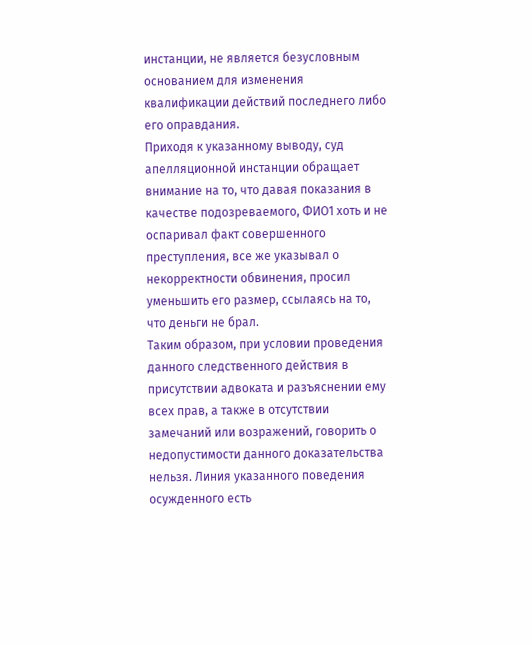инстанции, не является безусловным основанием для изменения квалификации действий последнего либо его оправдания.
Приходя к указанному выводу, суд апелляционной инстанции обращает внимание на то, что давая показания в качестве подозреваемого, ФИО1 хоть и не оспаривал факт совершенного преступления, все же указывал о некорректности обвинения, просил уменьшить его размер, ссылаясь на то, что деньги не брал.
Таким образом, при условии проведения данного следственного действия в присутствии адвоката и разъяснении ему всех прав, а также в отсутствии замечаний или возражений, говорить о недопустимости данного доказательства нельзя. Линия указанного поведения осужденного есть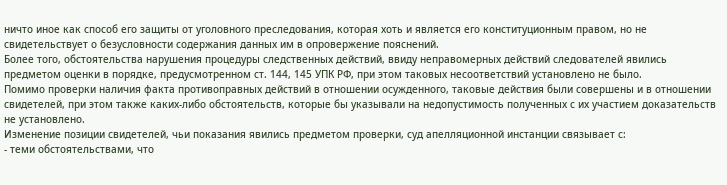ничто иное как способ его защиты от уголовного преследования, которая хоть и является его конституционным правом, но не свидетельствует о безусловности содержания данных им в опровержение пояснений.
Более того, обстоятельства нарушения процедуры следственных действий, ввиду неправомерных действий следователей явились предметом оценки в порядке, предусмотренном ст. 144, 145 УПК РФ, при этом таковых несоответствий установлено не было.
Помимо проверки наличия факта противоправных действий в отношении осужденного, таковые действия были совершены и в отношении свидетелей, при этом также каких-либо обстоятельств, которые бы указывали на недопустимость полученных с их участием доказательств не установлено.
Изменение позиции свидетелей, чьи показания явились предметом проверки, суд апелляционной инстанции связывает с:
- теми обстоятельствами, что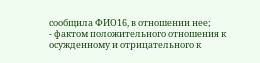сообщила ФИО16, в отношении нее;
- фактом положительного отношения к осужденному и отрицательного к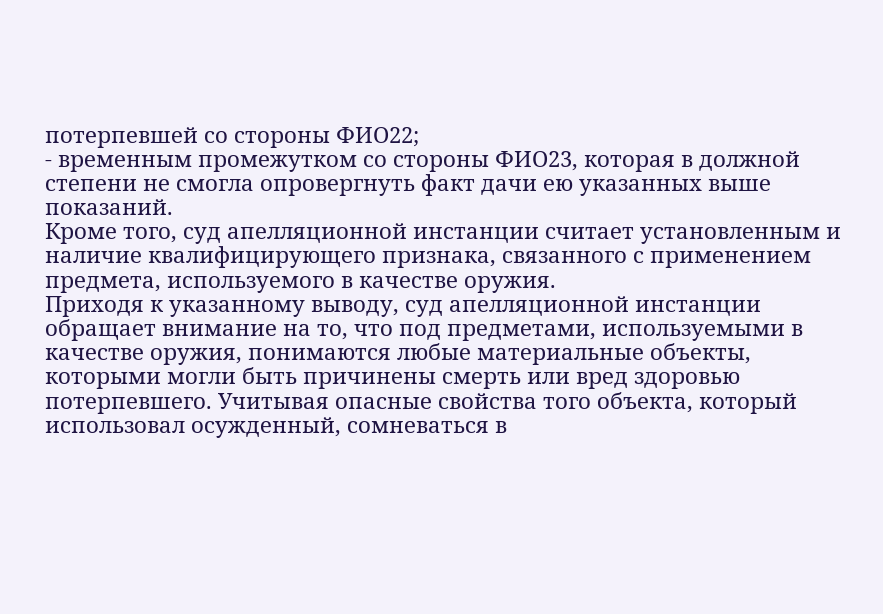потерпевшей со стороны ФИО22;
- временным промежутком со стороны ФИО23, которая в должной степени не смогла опровергнуть факт дачи ею указанных выше показаний.
Кроме того, суд апелляционной инстанции считает установленным и наличие квалифицирующего признака, связанного с применением предмета, используемого в качестве оружия.
Приходя к указанному выводу, суд апелляционной инстанции обращает внимание на то, что под предметами, используемыми в качестве оружия, понимаются любые материальные объекты, которыми могли быть причинены смерть или вред здоровью потерпевшего. Учитывая опасные свойства того объекта, который использовал осужденный, сомневаться в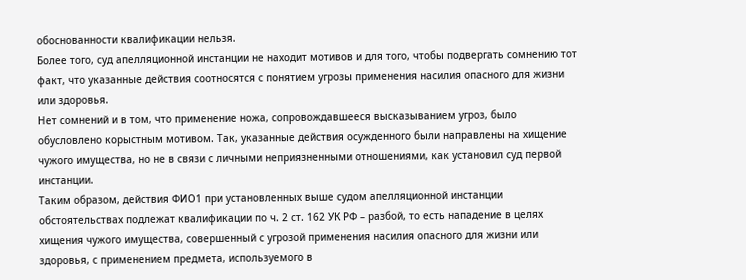обоснованности квалификации нельзя.
Более того, суд апелляционной инстанции не находит мотивов и для того, чтобы подвергать сомнению тот факт, что указанные действия соотносятся с понятием угрозы применения насилия опасного для жизни или здоровья.
Нет сомнений и в том, что применение ножа, сопровождавшееся высказыванием угроз, было обусловлено корыстным мотивом. Так, указанные действия осужденного были направлены на хищение чужого имущества, но не в связи с личными неприязненными отношениями, как установил суд первой инстанции.
Таким образом, действия ФИО1 при установленных выше судом апелляционной инстанции обстоятельствах подлежат квалификации по ч. 2 ст. 162 УК РФ – разбой, то есть нападение в целях хищения чужого имущества, совершенный с угрозой применения насилия опасного для жизни или здоровья, с применением предмета, используемого в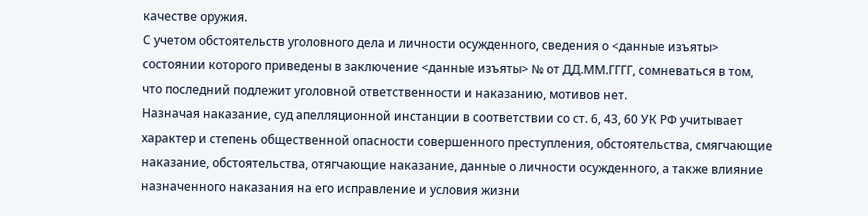качестве оружия.
С учетом обстоятельств уголовного дела и личности осужденного, сведения о <данные изъяты> состоянии которого приведены в заключение <данные изъяты> № от ДД.ММ.ГГГГ, сомневаться в том, что последний подлежит уголовной ответственности и наказанию, мотивов нет.
Назначая наказание, суд апелляционной инстанции в соответствии со ст. 6, 43, 60 УК РФ учитывает характер и степень общественной опасности совершенного преступления, обстоятельства, смягчающие наказание, обстоятельства, отягчающие наказание, данные о личности осужденного, а также влияние назначенного наказания на его исправление и условия жизни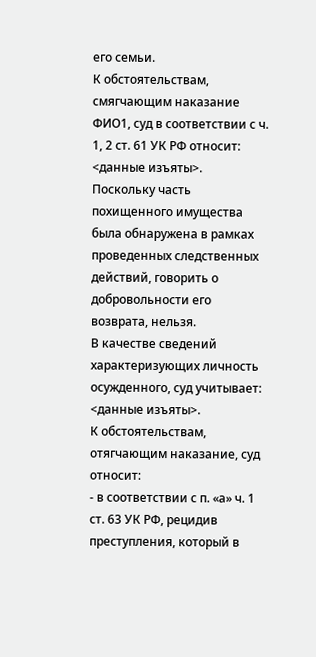его семьи.
К обстоятельствам, смягчающим наказание ФИО1, суд в соответствии с ч. 1, 2 ст. 61 УК РФ относит: <данные изъяты>.
Поскольку часть похищенного имущества была обнаружена в рамках проведенных следственных действий, говорить о добровольности его возврата, нельзя.
В качестве сведений характеризующих личность осужденного, суд учитывает: <данные изъяты>.
К обстоятельствам, отягчающим наказание, суд относит:
- в соответствии с п. «а» ч. 1 ст. 63 УК РФ, рецидив преступления, который в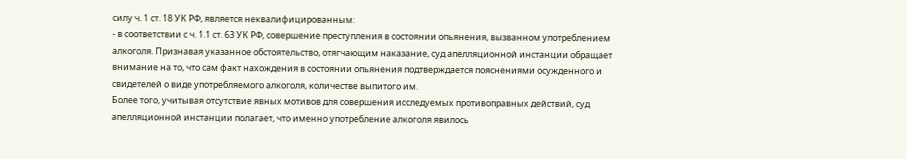силу ч. 1 ст. 18 УК РФ, является неквалифицированным:
- в соответствии с ч. 1.1 ст. 63 УК РФ, совершение преступления в состоянии опьянения, вызванном употреблением алкоголя. Признавая указанное обстоятельство, отягчающим наказание, суд апелляционной инстанции обращает внимание на то, что сам факт нахождения в состоянии опьянения подтверждается пояснениями осужденного и свидетелей о виде употребляемого алкоголя, количестве выпитого им.
Более того, учитывая отсутствие явных мотивов для совершения исследуемых противоправных действий, суд апелляционной инстанции полагает, что именно употребление алкоголя явилось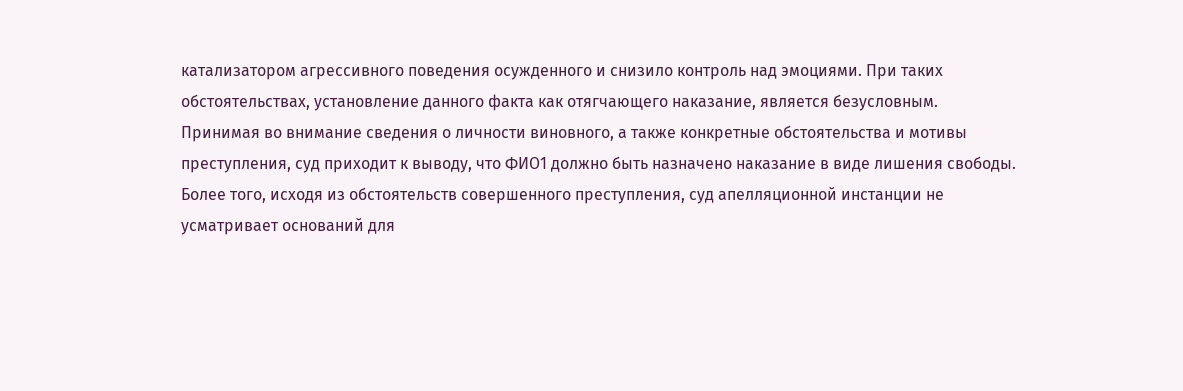катализатором агрессивного поведения осужденного и снизило контроль над эмоциями. При таких обстоятельствах, установление данного факта как отягчающего наказание, является безусловным.
Принимая во внимание сведения о личности виновного, а также конкретные обстоятельства и мотивы преступления, суд приходит к выводу, что ФИО1 должно быть назначено наказание в виде лишения свободы. Более того, исходя из обстоятельств совершенного преступления, суд апелляционной инстанции не усматривает оснований для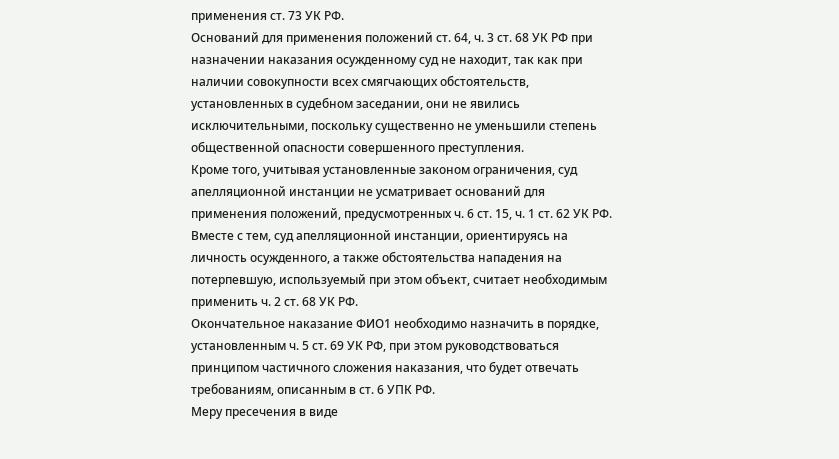применения ст. 73 УК РФ.
Оснований для применения положений ст. 64, ч. 3 ст. 68 УК РФ при назначении наказания осужденному суд не находит, так как при наличии совокупности всех смягчающих обстоятельств, установленных в судебном заседании, они не явились исключительными, поскольку существенно не уменьшили степень общественной опасности совершенного преступления.
Кроме того, учитывая установленные законом ограничения, суд апелляционной инстанции не усматривает оснований для применения положений, предусмотренных ч. 6 ст. 15, ч. 1 ст. 62 УК РФ.
Вместе с тем, суд апелляционной инстанции, ориентируясь на личность осужденного, а также обстоятельства нападения на потерпевшую, используемый при этом объект, считает необходимым применить ч. 2 ст. 68 УК РФ.
Окончательное наказание ФИО1 необходимо назначить в порядке, установленным ч. 5 ст. 69 УК РФ, при этом руководствоваться принципом частичного сложения наказания, что будет отвечать требованиям, описанным в ст. 6 УПК РФ.
Меру пресечения в виде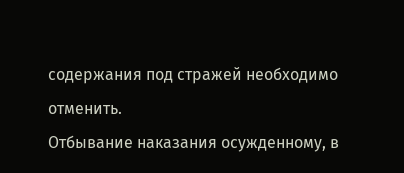содержания под стражей необходимо отменить.
Отбывание наказания осужденному, в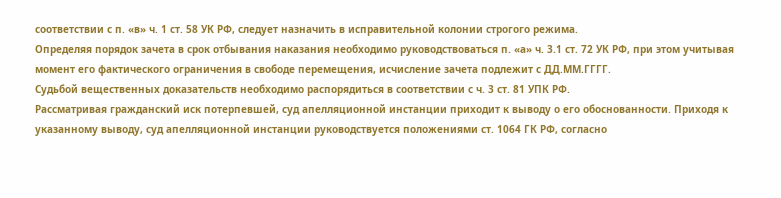соответствии с п. «в» ч. 1 ст. 58 УК РФ, следует назначить в исправительной колонии строгого режима.
Определяя порядок зачета в срок отбывания наказания необходимо руководствоваться п. «а» ч. 3.1 ст. 72 УК РФ, при этом учитывая момент его фактического ограничения в свободе перемещения, исчисление зачета подлежит с ДД.ММ.ГГГГ.
Судьбой вещественных доказательств необходимо распорядиться в соответствии с ч. 3 ст. 81 УПК РФ.
Рассматривая гражданский иск потерпевшей, суд апелляционной инстанции приходит к выводу о его обоснованности. Приходя к указанному выводу, суд апелляционной инстанции руководствуется положениями ст. 1064 ГК РФ, согласно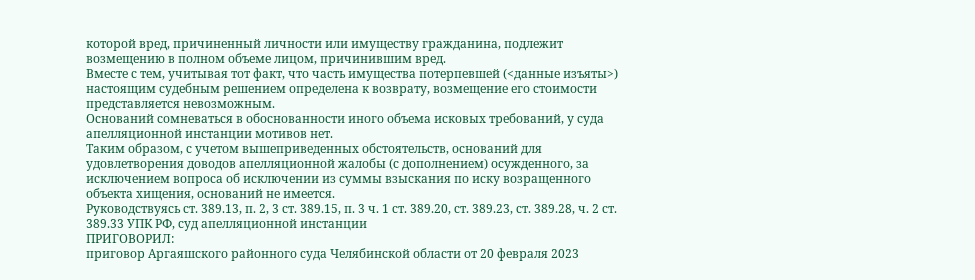которой вред, причиненный личности или имуществу гражданина, подлежит возмещению в полном объеме лицом, причинившим вред.
Вместе с тем, учитывая тот факт, что часть имущества потерпевшей (<данные изъяты>) настоящим судебным решением определена к возврату, возмещение его стоимости представляется невозможным.
Оснований сомневаться в обоснованности иного объема исковых требований, у суда апелляционной инстанции мотивов нет.
Таким образом, с учетом вышеприведенных обстоятельств, оснований для удовлетворения доводов апелляционной жалобы (с дополнением) осужденного, за исключением вопроса об исключении из суммы взыскания по иску возращенного объекта хищения, оснований не имеется.
Руководствуясь ст. 389.13, п. 2, 3 ст. 389.15, п. 3 ч. 1 ст. 389.20, ст. 389.23, ст. 389.28, ч. 2 ст. 389.33 УПК РФ, суд апелляционной инстанции
ПРИГОВОРИЛ:
приговор Аргаяшского районного суда Челябинской области от 20 февраля 2023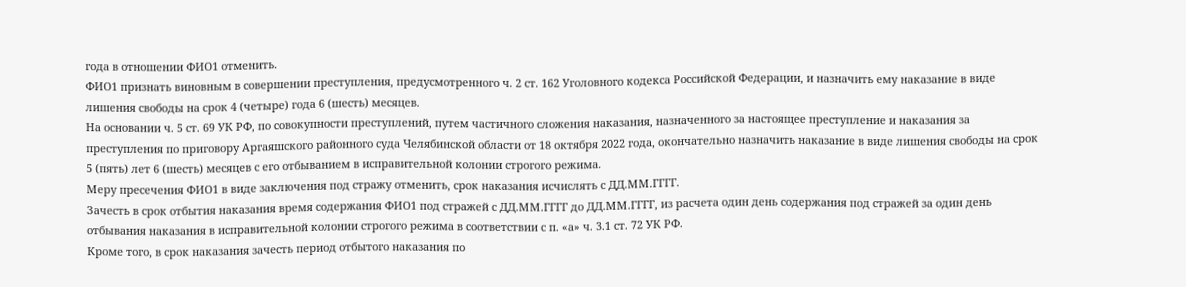года в отношении ФИО1 отменить.
ФИО1 признать виновным в совершении преступления, предусмотренного ч. 2 ст. 162 Уголовного кодекса Российской Федерации, и назначить ему наказание в виде лишения свободы на срок 4 (четыре) года 6 (шесть) месяцев.
На основании ч. 5 ст. 69 УК РФ, по совокупности преступлений, путем частичного сложения наказания, назначенного за настоящее преступление и наказания за преступления по приговору Аргаяшского районного суда Челябинской области от 18 октября 2022 года, окончательно назначить наказание в виде лишения свободы на срок 5 (пять) лет 6 (шесть) месяцев с его отбыванием в исправительной колонии строгого режима.
Меру пресечения ФИО1 в виде заключения под стражу отменить, срок наказания исчислять с ДД.ММ.ГГГГ.
Зачесть в срок отбытия наказания время содержания ФИО1 под стражей с ДД.ММ.ГГГГ до ДД.ММ.ГГГГ, из расчета один день содержания под стражей за один день отбывания наказания в исправительной колонии строгого режима в соответствии с п. «а» ч. 3.1 ст. 72 УК РФ.
Кроме того, в срок наказания зачесть период отбытого наказания по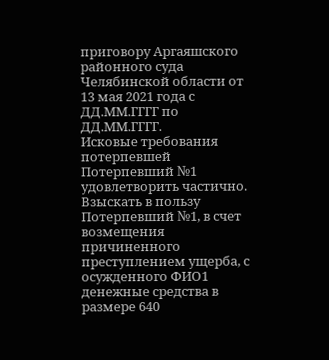приговору Аргаяшского районного суда Челябинской области от 13 мая 2021 года с ДД.ММ.ГГГГ по ДД.ММ.ГГГГ.
Исковые требования потерпевшей Потерпевший №1 удовлетворить частично.
Взыскать в пользу Потерпевший №1, в счет возмещения причиненного преступлением ущерба, с осужденного ФИО1 денежные средства в размере 640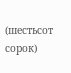(шестьсот сорок)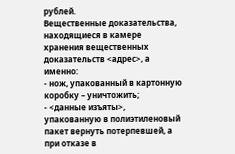рублей.
Вещественные доказательства, находящиеся в камере хранения вещественных доказательств <адрес>, а именно:
- нож, упакованный в картонную коробку – уничтожить;
- <данные изъяты>, упакованную в полиэтиленовый пакет вернуть потерпевшей, а при отказе в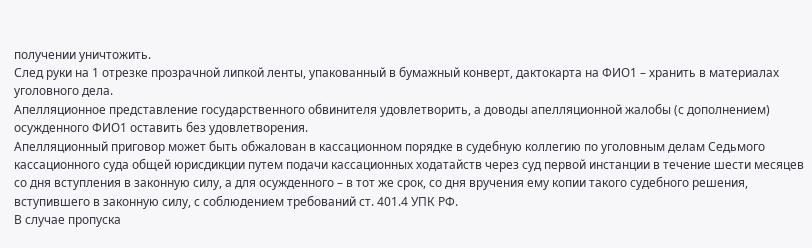получении уничтожить.
След руки на 1 отрезке прозрачной липкой ленты, упакованный в бумажный конверт, дактокарта на ФИО1 – хранить в материалах уголовного дела.
Апелляционное представление государственного обвинителя удовлетворить, а доводы апелляционной жалобы (с дополнением) осужденного ФИО1 оставить без удовлетворения.
Апелляционный приговор может быть обжалован в кассационном порядке в судебную коллегию по уголовным делам Седьмого кассационного суда общей юрисдикции путем подачи кассационных ходатайств через суд первой инстанции в течение шести месяцев со дня вступления в законную силу, а для осужденного – в тот же срок, со дня вручения ему копии такого судебного решения, вступившего в законную силу, с соблюдением требований ст. 401.4 УПК РФ.
В случае пропуска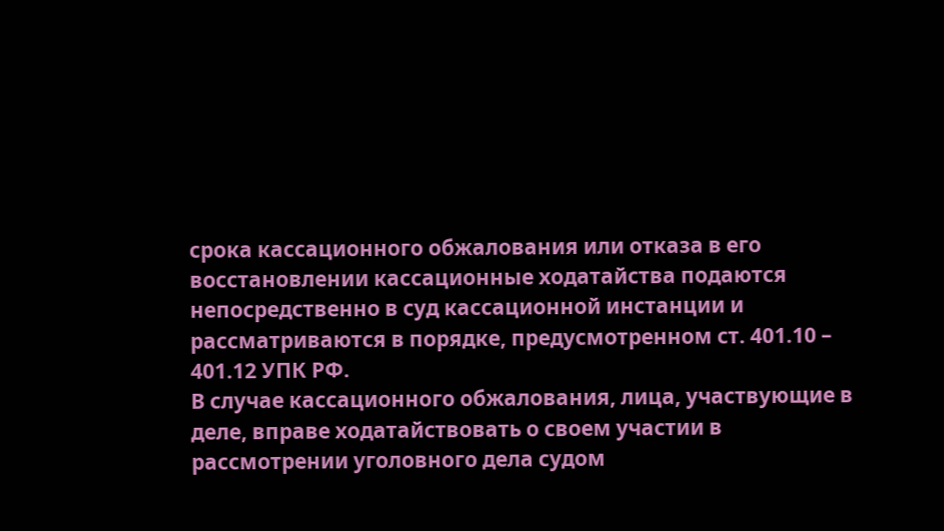срока кассационного обжалования или отказа в его восстановлении кассационные ходатайства подаются непосредственно в суд кассационной инстанции и рассматриваются в порядке, предусмотренном ст. 401.10 – 401.12 УПК РФ.
В случае кассационного обжалования, лица, участвующие в деле, вправе ходатайствовать о своем участии в рассмотрении уголовного дела судом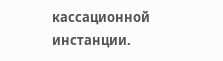кассационной инстанции.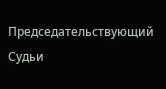Председательствующий
Судьи